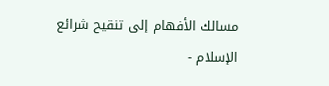مسالك الأفهام إلى تنقيح شرائع الإسلام -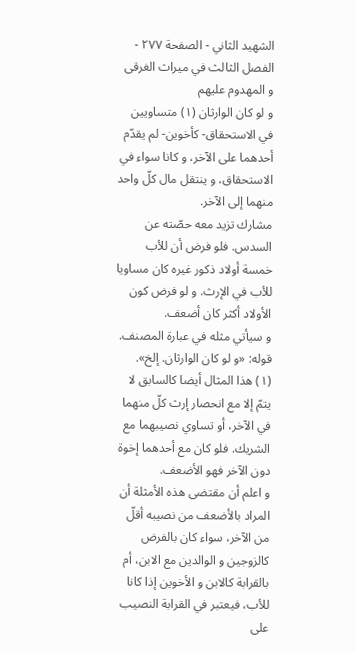الشهيد الثاني - الصفحة ٢٧٧ - الفصل الثالث في ميراث الغرقى و المهدوم عليهم
و لو كان الوارثان (١) متساويين في الاستحقاق- كأخوين- لم يقدّم أحدهما على الآخر، و كانا سواء في الاستحقاق، و ينتقل مال كلّ واحد منهما إلى الآخر.
مشارك تزيد معه حصّته عن السدس. فلو فرض أن للأب خمسة أولاد ذكور غيره كان مساويا للأب في الإرث. و لو فرض كون الأولاد أكثر كان أضعف.
و سيأتي مثله في عبارة المصنف.
قوله: «و لو كان الوارثان. إلخ».
(١) هذا المثال أيضا كالسابق لا يتمّ إلا مع انحصار إرث كلّ منهما في الآخر، أو تساوي نصيبهما مع الشريك. فلو كان مع أحدهما إخوة دون الآخر فهو الأضعف.
و اعلم أن مقتضى هذه الأمثلة أن المراد بالأضعف من نصيبه أقلّ من الآخر، سواء كان بالفرض كالزوجين و الوالدين مع الابن، أم بالقرابة كالابن و الأخوين إذا كانا للأب، فيعتبر في القرابة النصيب على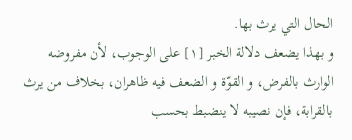الحال التي يرث بها.
و بهذا يضعف دلالة الخبر [١] على الوجوب، لأن مفروضه الوارث بالفرض، و القوّة و الضعف فيه ظاهران، بخلاف من يرث بالقرابة، فإن نصيبه لا ينضبط بحسب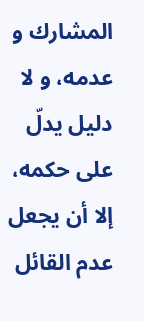المشارك و عدمه، و لا دليل يدلّ على حكمه، إلا أن يجعل عدم القائل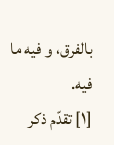بالفرق، و فيه ما فيه.
[١] تقدّم ذكر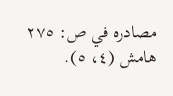مصادره في ص: ٢٧٥ هامش (٤، ٥).